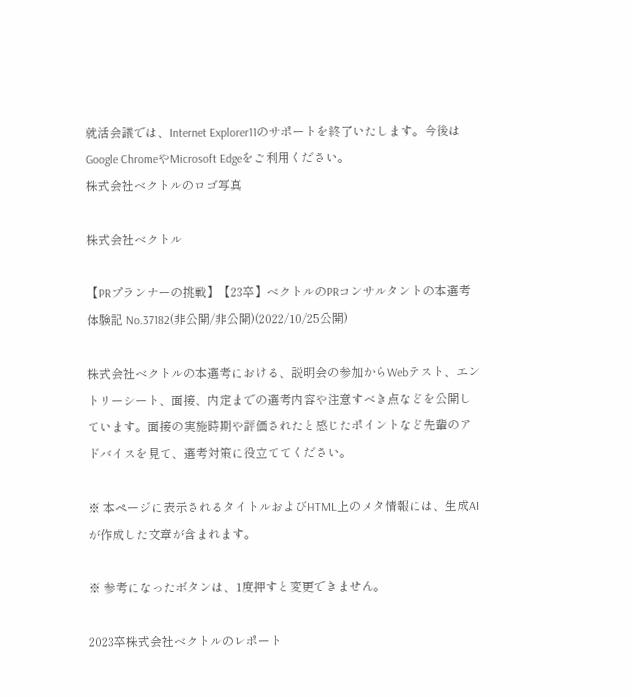就活会議では、Internet Explorer11のサポートを終了いたします。今後はGoogle ChromeやMicrosoft Edgeをご利用ください。
株式会社ベクトルのロゴ写真

株式会社ベクトル

【PRプランナーの挑戦】【23卒】ベクトルのPRコンサルタントの本選考体験記 No.37182(非公開/非公開)(2022/10/25公開)

株式会社ベクトルの本選考における、説明会の参加からWebテスト、エントリーシート、面接、内定までの選考内容や注意すべき点などを公開しています。面接の実施時期や評価されたと感じたポイントなど先輩のアドバイスを見て、選考対策に役立ててください。

※ 本ページに表示されるタイトルおよびHTML上のメタ情報には、生成AIが作成した文章が含まれます。

※ 参考になったボタンは、1度押すと変更できません。

2023卒株式会社ベクトルのレポート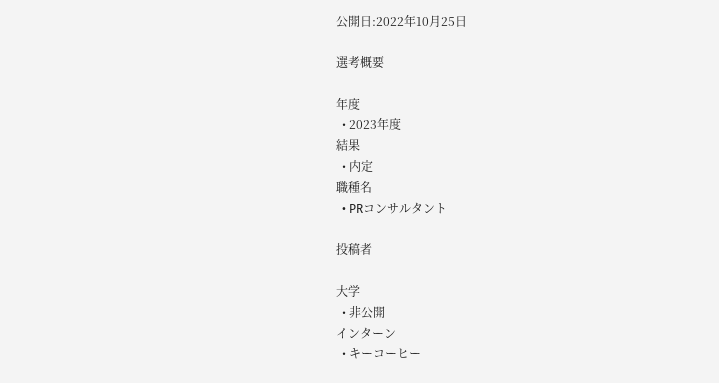公開日:2022年10月25日

選考概要

年度
  • 2023年度
結果
  • 内定
職種名
  • PRコンサルタント

投稿者

大学
  • 非公開
インターン
  • キーコーヒー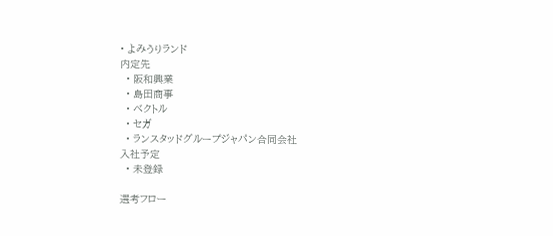• よみうりランド
内定先
  • 阪和興業
  • 島田商事
  • ベクトル
  • セガ
  • ランスタッドグループジャパン合同会社
入社予定
  • 未登録

選考フロー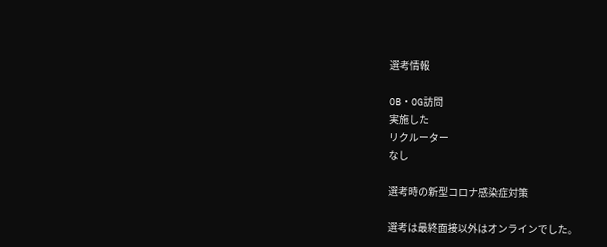選考情報

OB・OG訪問
実施した
リクルーター
なし

選考時の新型コロナ感染症対策

選考は最終面接以外はオンラインでした。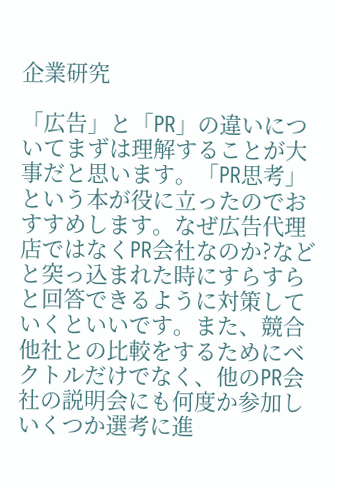企業研究

「広告」と「PR」の違いについてまずは理解することが大事だと思います。「PR思考」という本が役に立ったのでおすすめします。なぜ広告代理店ではなくPR会社なのか?などと突っ込まれた時にすらすらと回答できるように対策していくといいです。また、競合他社との比較をするためにベクトルだけでなく、他のPR会社の説明会にも何度か参加しいくつか選考に進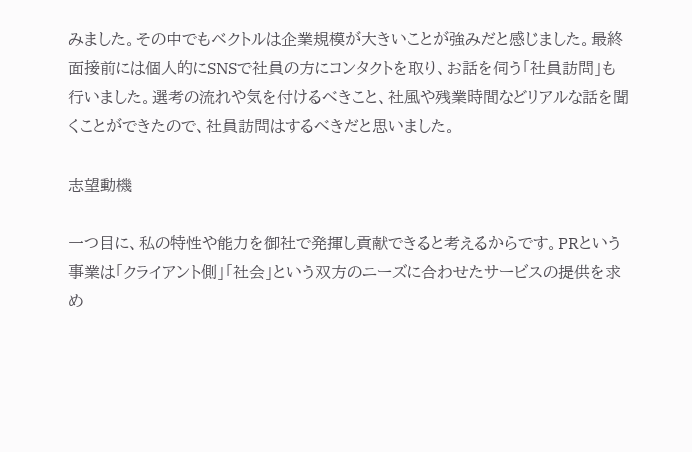みました。その中でもベクトルは企業規模が大きいことが強みだと感じました。最終面接前には個人的にSNSで社員の方にコンタクトを取り、お話を伺う「社員訪問」も行いました。選考の流れや気を付けるべきこと、社風や残業時間などリアルな話を聞くことができたので、社員訪問はするべきだと思いました。

志望動機

一つ目に、私の特性や能力を御社で発揮し貢献できると考えるからです。PRという事業は「クライアント側」「社会」という双方のニーズに合わせたサービスの提供を求め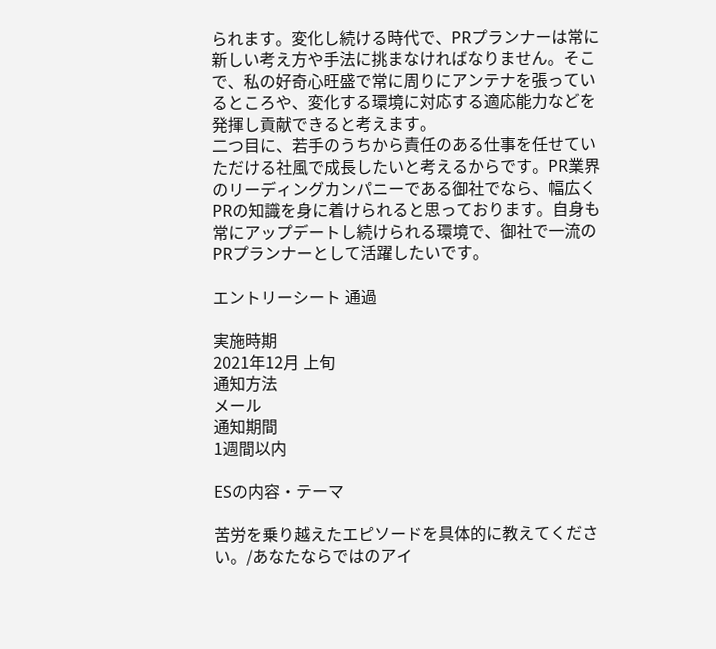られます。変化し続ける時代で、PRプランナーは常に新しい考え方や手法に挑まなければなりません。そこで、私の好奇心旺盛で常に周りにアンテナを張っているところや、変化する環境に対応する適応能力などを発揮し貢献できると考えます。
二つ目に、若手のうちから責任のある仕事を任せていただける社風で成長したいと考えるからです。PR業界のリーディングカンパニーである御社でなら、幅広くPRの知識を身に着けられると思っております。自身も常にアップデートし続けられる環境で、御社で一流のPRプランナーとして活躍したいです。

エントリーシート 通過

実施時期
2021年12月 上旬
通知方法
メール
通知期間
1週間以内

ESの内容・テーマ

苦労を乗り越えたエピソードを具体的に教えてください。/あなたならではのアイ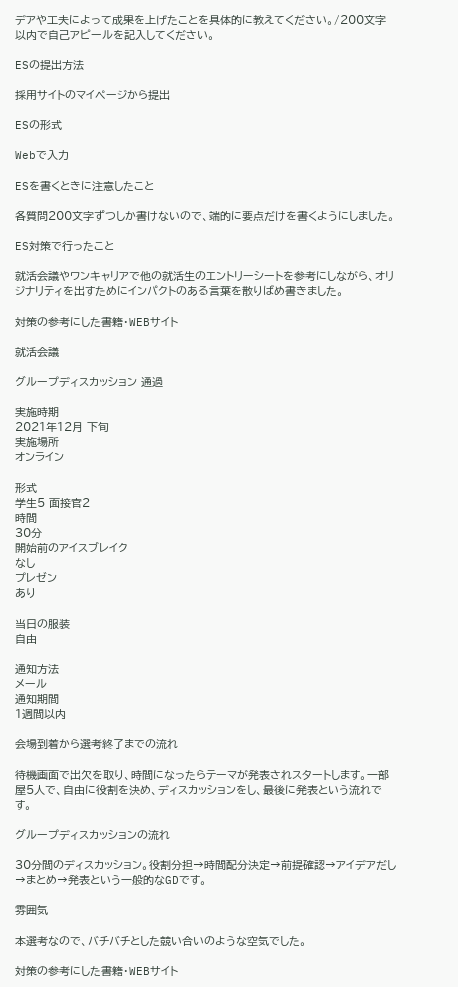デアや工夫によって成果を上げたことを具体的に教えてください。/200文字以内で自己アピールを記入してください。

ESの提出方法

採用サイトのマイページから提出

ESの形式

Webで入力

ESを書くときに注意したこと

各質問200文字ずつしか書けないので、端的に要点だけを書くようにしました。

ES対策で行ったこと

就活会議やワンキャリアで他の就活生のエントリーシートを参考にしながら、オリジナリティを出すためにインパクトのある言葉を散りばめ書きました。

対策の参考にした書籍・WEBサイト

就活会議

グループディスカッション 通過

実施時期
2021年12月 下旬
実施場所
オンライン

形式
学生5 面接官2
時間
30分
開始前のアイスブレイク
なし
プレゼン
あり

当日の服装
自由

通知方法
メール
通知期間
1週間以内

会場到着から選考終了までの流れ

待機画面で出欠を取り、時間になったらテーマが発表されスタートします。一部屋5人で、自由に役割を決め、ディスカッションをし、最後に発表という流れです。

グループディスカッションの流れ

30分間のディスカッション。役割分担→時間配分決定→前提確認→アイデアだし→まとめ→発表という一般的なGDです。

雰囲気

本選考なので、バチバチとした競い合いのような空気でした。

対策の参考にした書籍・WEBサイト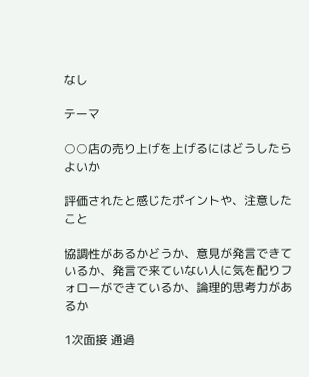なし

テーマ

○○店の売り上げを上げるにはどうしたらよいか

評価されたと感じたポイントや、注意したこと

協調性があるかどうか、意見が発言できているか、発言で来ていない人に気を配りフォローができているか、論理的思考力があるか

1次面接 通過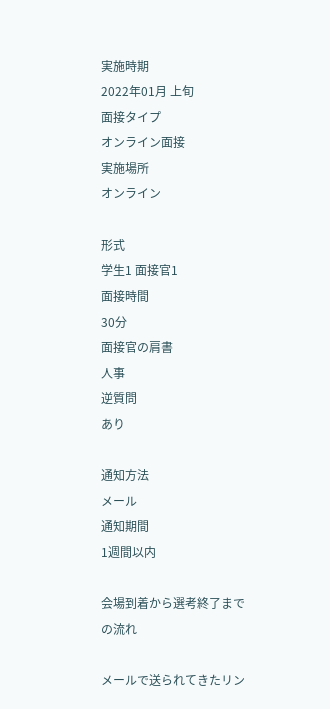実施時期
2022年01月 上旬
面接タイプ
オンライン面接
実施場所
オンライン

形式
学生1 面接官1
面接時間
30分
面接官の肩書
人事
逆質問
あり

通知方法
メール
通知期間
1週間以内

会場到着から選考終了までの流れ

メールで送られてきたリン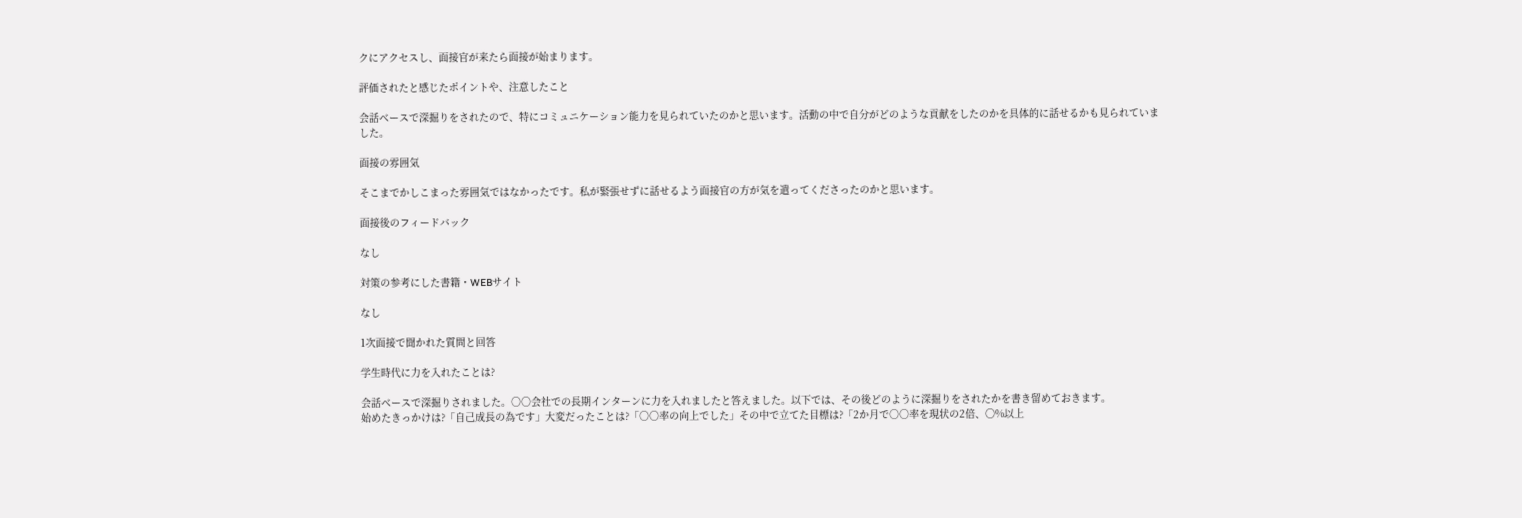クにアクセスし、面接官が来たら面接が始まります。

評価されたと感じたポイントや、注意したこと

会話ベースで深掘りをされたので、特にコミュニケーション能力を見られていたのかと思います。活動の中で自分がどのような貢献をしたのかを具体的に話せるかも見られていました。

面接の雰囲気

そこまでかしこまった雰囲気ではなかったです。私が緊張せずに話せるよう面接官の方が気を遣ってくださったのかと思います。

面接後のフィードバック

なし

対策の参考にした書籍・WEBサイト

なし

1次面接で聞かれた質問と回答

学生時代に力を入れたことは?

会話ベースで深掘りされました。○○会社での長期インターンに力を入れましたと答えました。以下では、その後どのように深掘りをされたかを書き留めておきます。
始めたきっかけは?「自己成長の為です」大変だったことは?「○○率の向上でした」その中で立てた目標は?「2か月で○○率を現状の2倍、〇%以上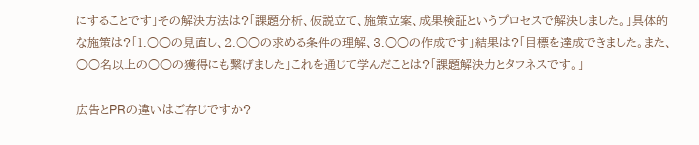にすることです」その解決方法は?「課題分析、仮説立て、施策立案、成果検証というプロセスで解決しました。」具体的な施策は?「1.○○の見直し、2.○○の求める条件の理解、3.○○の作成です」結果は?「目標を達成できました。また、○○名以上の○○の獲得にも繋げました」これを通じて学んだことは?「課題解決力とタフネスです。」

広告とPRの違いはご存じですか?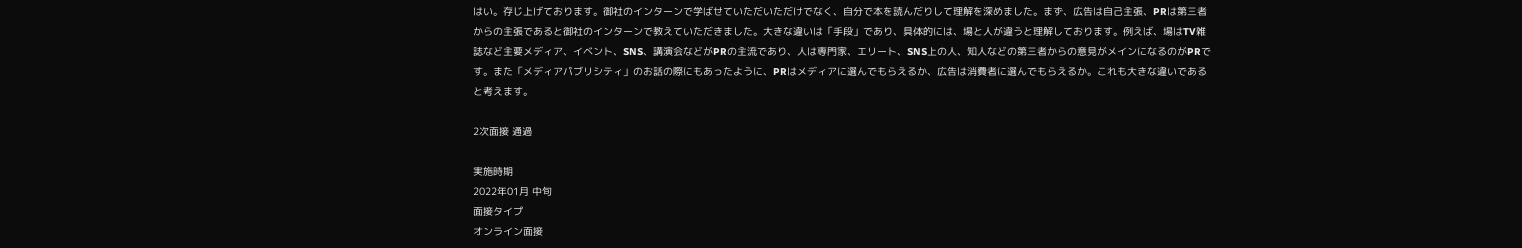はい。存じ上げております。御社のインターンで学ばせていただいただけでなく、自分で本を読んだりして理解を深めました。まず、広告は自己主張、PRは第三者からの主張であると御社のインターンで教えていただきました。大きな違いは「手段」であり、具体的には、場と人が違うと理解しております。例えば、場はTV雑誌など主要メディア、イベント、SNS、講演会などがPRの主流であり、人は専門家、エリート、SNS上の人、知人などの第三者からの意見がメインになるのがPRです。また「メディアパブリシティ」のお話の際にもあったように、PRはメディアに選んでもらえるか、広告は消費者に選んでもらえるか。これも大きな違いであると考えます。

2次面接 通過

実施時期
2022年01月 中旬
面接タイプ
オンライン面接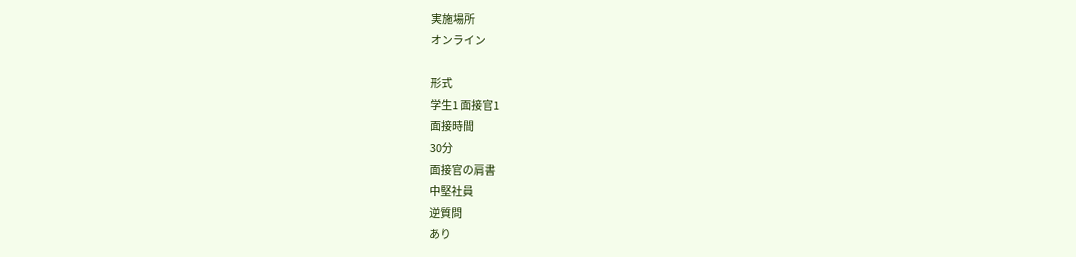実施場所
オンライン

形式
学生1 面接官1
面接時間
30分
面接官の肩書
中堅社員
逆質問
あり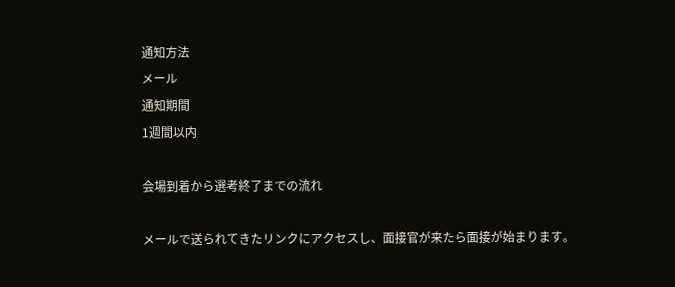通知方法
メール
通知期間
1週間以内

会場到着から選考終了までの流れ

メールで送られてきたリンクにアクセスし、面接官が来たら面接が始まります。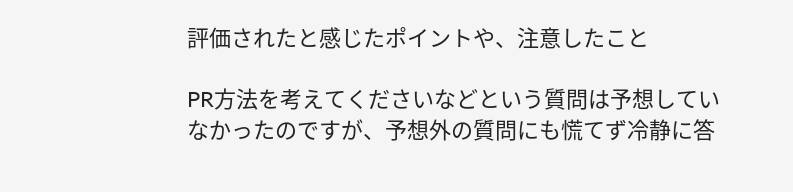評価されたと感じたポイントや、注意したこと

PR方法を考えてくださいなどという質問は予想していなかったのですが、予想外の質問にも慌てず冷静に答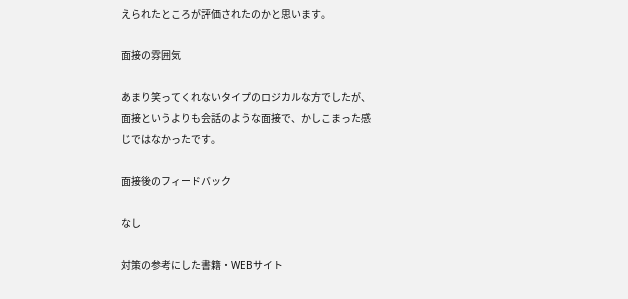えられたところが評価されたのかと思います。

面接の雰囲気

あまり笑ってくれないタイプのロジカルな方でしたが、面接というよりも会話のような面接で、かしこまった感じではなかったです。

面接後のフィードバック

なし

対策の参考にした書籍・WEBサイト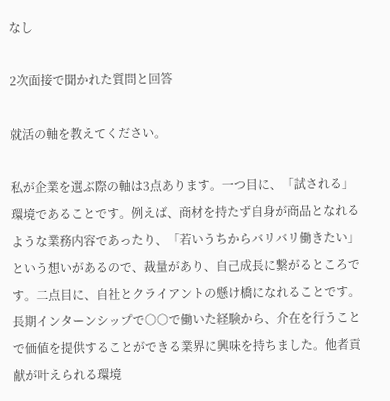なし

2次面接で聞かれた質問と回答

就活の軸を教えてください。

私が企業を選ぶ際の軸は3点あります。一つ目に、「試される」環境であることです。例えば、商材を持たず自身が商品となれるような業務内容であったり、「若いうちからバリバリ働きたい」という想いがあるので、裁量があり、自己成長に繋がるところです。二点目に、自社とクライアントの懸け橋になれることです。長期インターンシップで○○で働いた経験から、介在を行うことで価値を提供することができる業界に興味を持ちました。他者貢献が叶えられる環境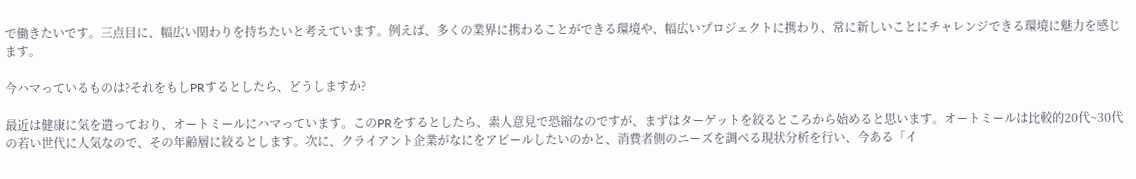で働きたいです。三点目に、幅広い関わりを持ちたいと考えています。例えば、多くの業界に携わることができる環境や、幅広いプロジェクトに携わり、常に新しいことにチャレンジできる環境に魅力を感じます。

今ハマっているものは?それをもしPRするとしたら、どうしますか?

最近は健康に気を遣っており、オートミールにハマっています。このPRをするとしたら、素人意見で恐縮なのですが、まずはターゲットを絞るところから始めると思います。オートミールは比較的20代~30代の若い世代に人気なので、その年齢層に絞るとします。次に、クライアント企業がなにをアピールしたいのかと、消費者側のニーズを調べる現状分析を行い、今ある「イ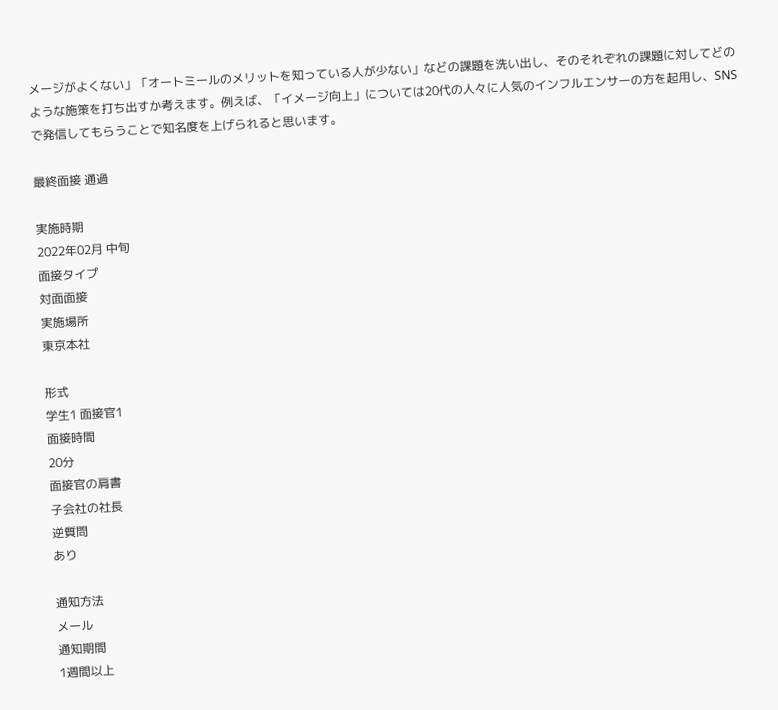メージがよくない」「オートミールのメリットを知っている人が少ない」などの課題を洗い出し、そのそれぞれの課題に対してどのような施策を打ち出すか考えます。例えば、「イメージ向上」については20代の人々に人気のインフルエンサーの方を起用し、SNSで発信してもらうことで知名度を上げられると思います。

最終面接 通過

実施時期
2022年02月 中旬
面接タイプ
対面面接
実施場所
東京本社

形式
学生1 面接官1
面接時間
20分
面接官の肩書
子会社の社長
逆質問
あり

通知方法
メール
通知期間
1週間以上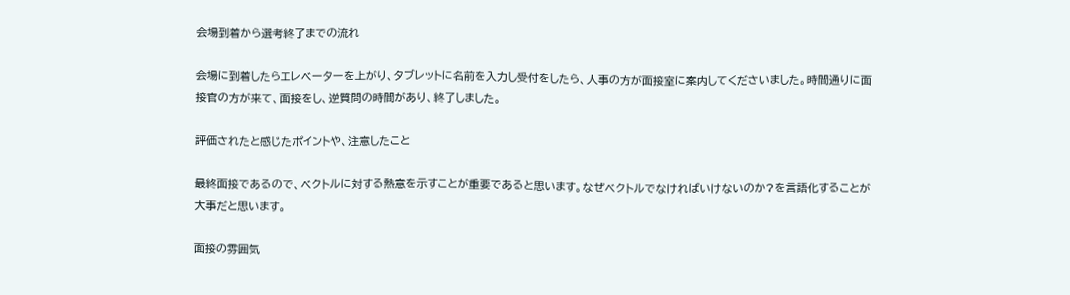会場到着から選考終了までの流れ

会場に到着したらエレベーターを上がり、タブレットに名前を入力し受付をしたら、人事の方が面接室に案内してくださいました。時間通りに面接官の方が来て、面接をし、逆質問の時間があり、終了しました。

評価されたと感じたポイントや、注意したこと

最終面接であるので、ベクトルに対する熱意を示すことが重要であると思います。なぜベクトルでなければいけないのか?を言語化することが大事だと思います。

面接の雰囲気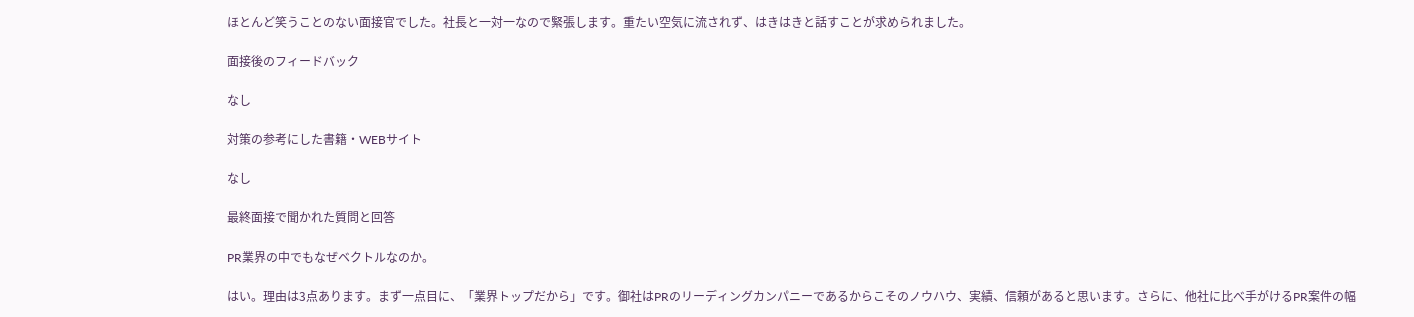ほとんど笑うことのない面接官でした。社長と一対一なので緊張します。重たい空気に流されず、はきはきと話すことが求められました。

面接後のフィードバック

なし

対策の参考にした書籍・WEBサイト

なし

最終面接で聞かれた質問と回答

PR業界の中でもなぜベクトルなのか。

はい。理由は3点あります。まず一点目に、「業界トップだから」です。御社はPRのリーディングカンパニーであるからこそのノウハウ、実績、信頼があると思います。さらに、他社に比べ手がけるPR案件の幅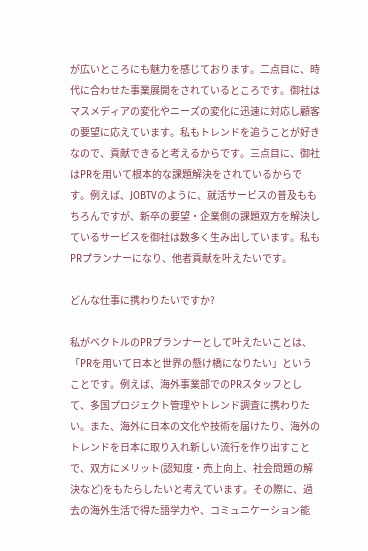が広いところにも魅力を感じております。二点目に、時代に合わせた事業展開をされているところです。御社はマスメディアの変化やニーズの変化に迅速に対応し顧客の要望に応えています。私もトレンドを追うことが好きなので、貢献できると考えるからです。三点目に、御社はPRを用いて根本的な課題解決をされているからです。例えば、JOBTVのように、就活サービスの普及ももちろんですが、新卒の要望・企業側の課題双方を解決しているサービスを御社は数多く生み出しています。私もPRプランナーになり、他者貢献を叶えたいです。

どんな仕事に携わりたいですか?

私がベクトルのPRプランナーとして叶えたいことは、「PRを用いて日本と世界の懸け橋になりたい」ということです。例えば、海外事業部でのPRスタッフとして、多国プロジェクト管理やトレンド調査に携わりたい。また、海外に日本の文化や技術を届けたり、海外のトレンドを日本に取り入れ新しい流行を作り出すことで、双方にメリット(認知度・売上向上、社会問題の解決など)をもたらしたいと考えています。その際に、過去の海外生活で得た語学力や、コミュニケーション能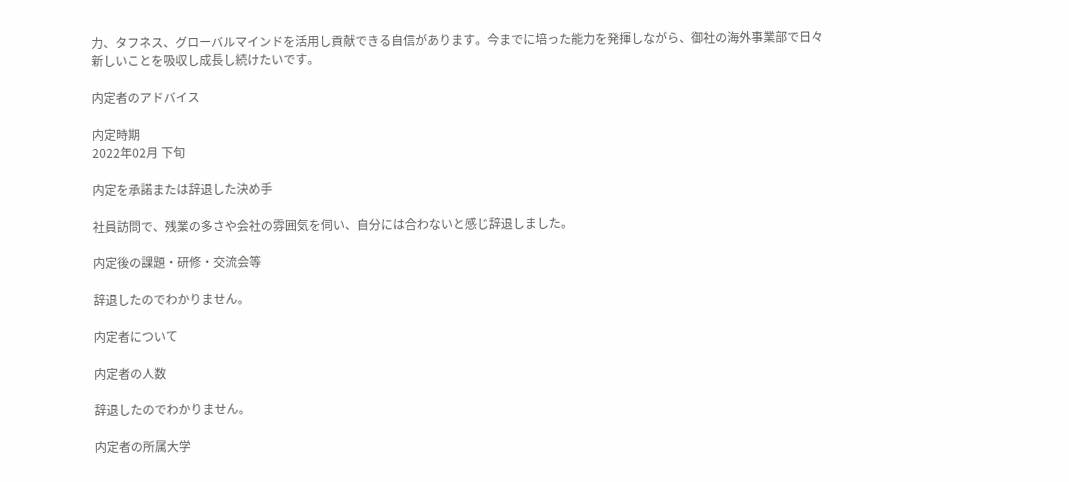力、タフネス、グローバルマインドを活用し貢献できる自信があります。今までに培った能力を発揮しながら、御社の海外事業部で日々新しいことを吸収し成長し続けたいです。

内定者のアドバイス

内定時期
2022年02月 下旬

内定を承諾または辞退した決め手

社員訪問で、残業の多さや会社の雰囲気を伺い、自分には合わないと感じ辞退しました。

内定後の課題・研修・交流会等

辞退したのでわかりません。

内定者について

内定者の人数

辞退したのでわかりません。

内定者の所属大学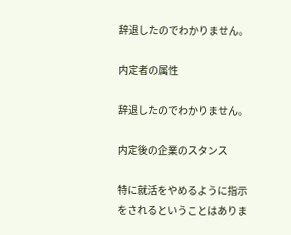辞退したのでわかりません。

内定者の属性

辞退したのでわかりません。

内定後の企業のスタンス

特に就活をやめるように指示をされるということはありま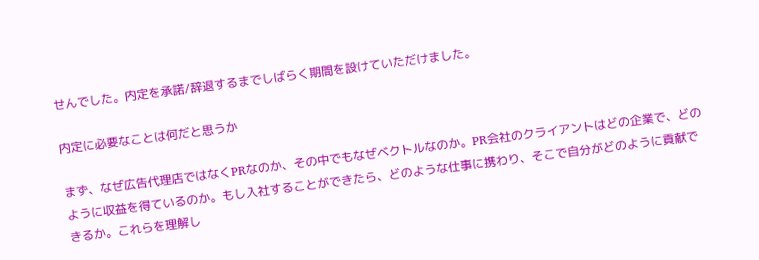せんでした。内定を承諾/辞退するまでしばらく期間を設けていただけました。

内定に必要なことは何だと思うか

まず、なぜ広告代理店ではなくPRなのか、その中でもなぜベクトルなのか。PR会社のクライアントはどの企業で、どのように収益を得ているのか。もし入社することができたら、どのような仕事に携わり、そこで自分がどのように貢献できるか。これらを理解し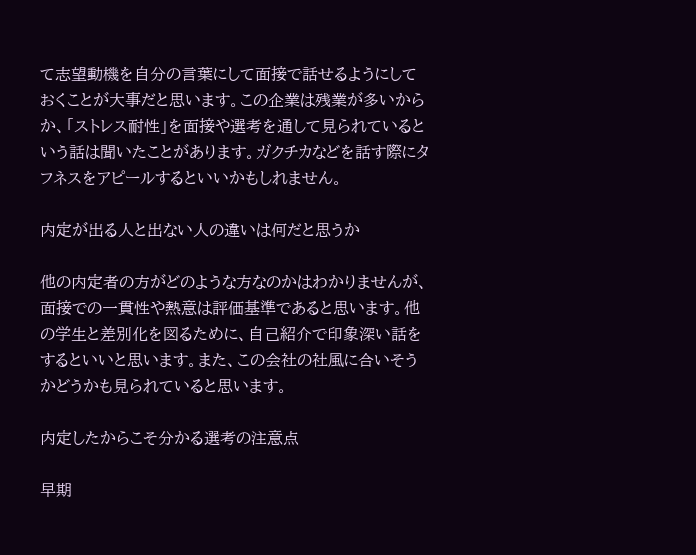て志望動機を自分の言葉にして面接で話せるようにしておくことが大事だと思います。この企業は残業が多いからか、「ストレス耐性」を面接や選考を通して見られているという話は聞いたことがあります。ガクチカなどを話す際にタフネスをアピールするといいかもしれません。

内定が出る人と出ない人の違いは何だと思うか

他の内定者の方がどのような方なのかはわかりませんが、面接での一貫性や熱意は評価基準であると思います。他の学生と差別化を図るために、自己紹介で印象深い話をするといいと思います。また、この会社の社風に合いそうかどうかも見られていると思います。

内定したからこそ分かる選考の注意点

早期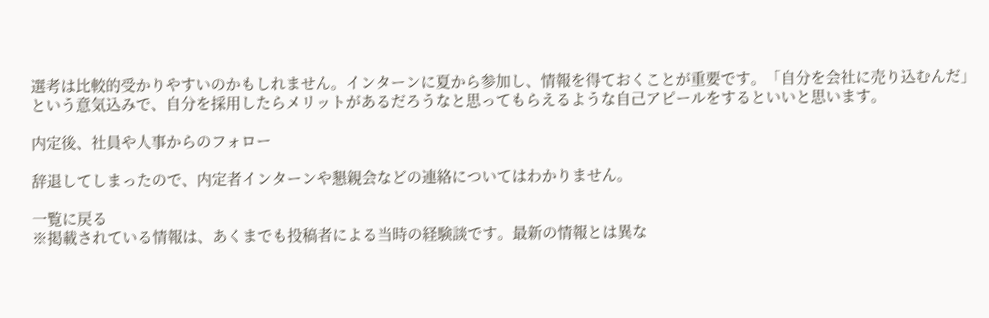選考は比較的受かりやすいのかもしれません。インターンに夏から参加し、情報を得ておくことが重要です。「自分を会社に売り込むんだ」という意気込みで、自分を採用したらメリットがあるだろうなと思ってもらえるような自己アピールをするといいと思います。

内定後、社員や人事からのフォロー

辞退してしまったので、内定者インターンや懇親会などの連絡についてはわかりません。

一覧に戻る
※掲載されている情報は、あくまでも投稿者による当時の経験談です。最新の情報とは異な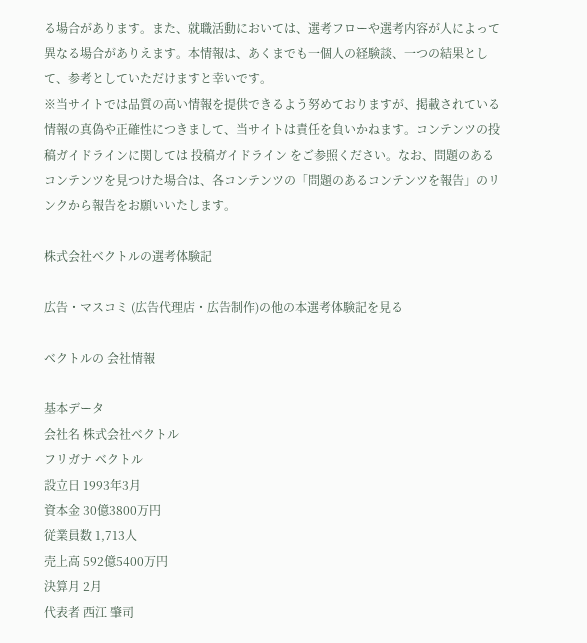る場合があります。また、就職活動においては、選考フローや選考内容が人によって異なる場合がありえます。本情報は、あくまでも一個人の経験談、一つの結果として、参考としていただけますと幸いです。
※当サイトでは品質の高い情報を提供できるよう努めておりますが、掲載されている情報の真偽や正確性につきまして、当サイトは責任を負いかねます。コンテンツの投稿ガイドラインに関しては 投稿ガイドライン をご参照ください。なお、問題のあるコンテンツを見つけた場合は、各コンテンツの「問題のあるコンテンツを報告」のリンクから報告をお願いいたします。

株式会社ベクトルの選考体験記

広告・マスコミ (広告代理店・広告制作)の他の本選考体験記を見る

ベクトルの 会社情報

基本データ
会社名 株式会社ベクトル
フリガナ ベクトル
設立日 1993年3月
資本金 30億3800万円
従業員数 1,713人
売上高 592億5400万円
決算月 2月
代表者 西江 肇司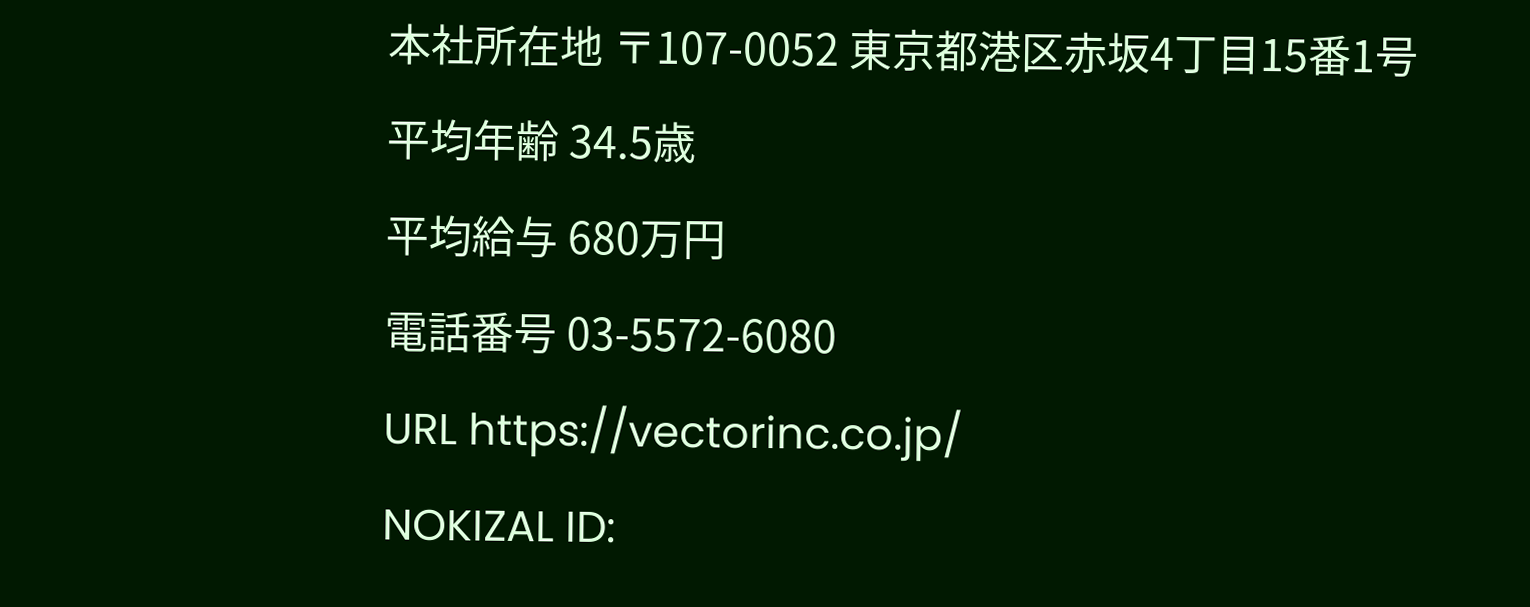本社所在地 〒107-0052 東京都港区赤坂4丁目15番1号
平均年齢 34.5歳
平均給与 680万円
電話番号 03-5572-6080
URL https://vectorinc.co.jp/
NOKIZAL ID: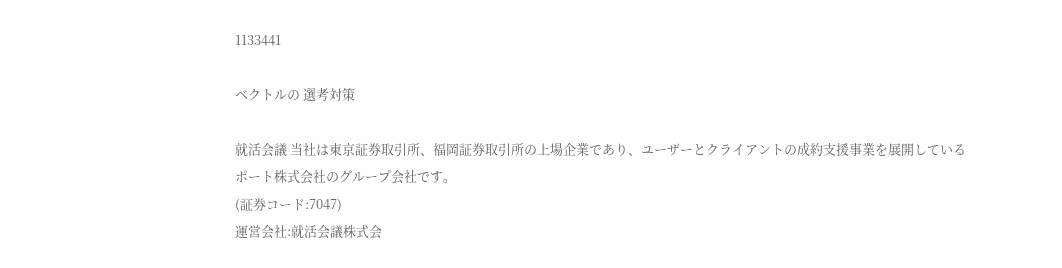1133441

ベクトルの 選考対策

就活会議 当社は東京証券取引所、福岡証券取引所の上場企業であり、ユーザーとクライアントの成約支援事業を展開しているポート株式会社のグループ会社です。
(証券コード:7047)
運営会社:就活会議株式会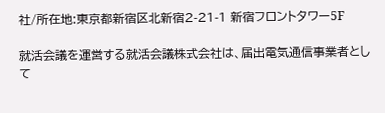社/所在地:東京都新宿区北新宿2-21-1 新宿フロントタワー5F

就活会議を運営する就活会議株式会社は、届出電気通信事業者として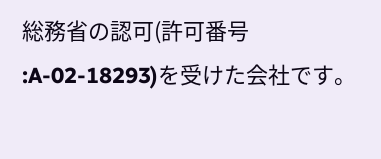総務省の認可(許可番号 :A-02-18293)を受けた会社です。